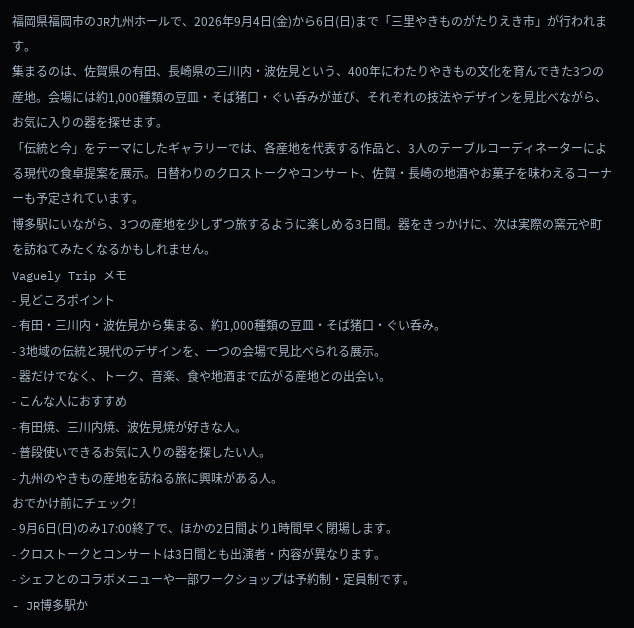福岡県福岡市のJR九州ホールで、2026年9月4日(金)から6日(日)まで「三里やきものがたりえき市」が行われます。
集まるのは、佐賀県の有田、長崎県の三川内・波佐見という、400年にわたりやきもの文化を育んできた3つの産地。会場には約1,000種類の豆皿・そば猪口・ぐい呑みが並び、それぞれの技法やデザインを見比べながら、お気に入りの器を探せます。
「伝統と今」をテーマにしたギャラリーでは、各産地を代表する作品と、3人のテーブルコーディネーターによる現代の食卓提案を展示。日替わりのクロストークやコンサート、佐賀・長崎の地酒やお菓子を味わえるコーナーも予定されています。
博多駅にいながら、3つの産地を少しずつ旅するように楽しめる3日間。器をきっかけに、次は実際の窯元や町を訪ねてみたくなるかもしれません。
Vaguely Trip メモ
- 見どころポイント
- 有田・三川内・波佐見から集まる、約1,000種類の豆皿・そば猪口・ぐい呑み。
- 3地域の伝統と現代のデザインを、一つの会場で見比べられる展示。
- 器だけでなく、トーク、音楽、食や地酒まで広がる産地との出会い。
- こんな人におすすめ
- 有田焼、三川内焼、波佐見焼が好きな人。
- 普段使いできるお気に入りの器を探したい人。
- 九州のやきもの産地を訪ねる旅に興味がある人。
おでかけ前にチェック!
- 9月6日(日)のみ17:00終了で、ほかの2日間より1時間早く閉場します。
- クロストークとコンサートは3日間とも出演者・内容が異なります。
- シェフとのコラボメニューや一部ワークショップは予約制・定員制です。
- JR博多駅か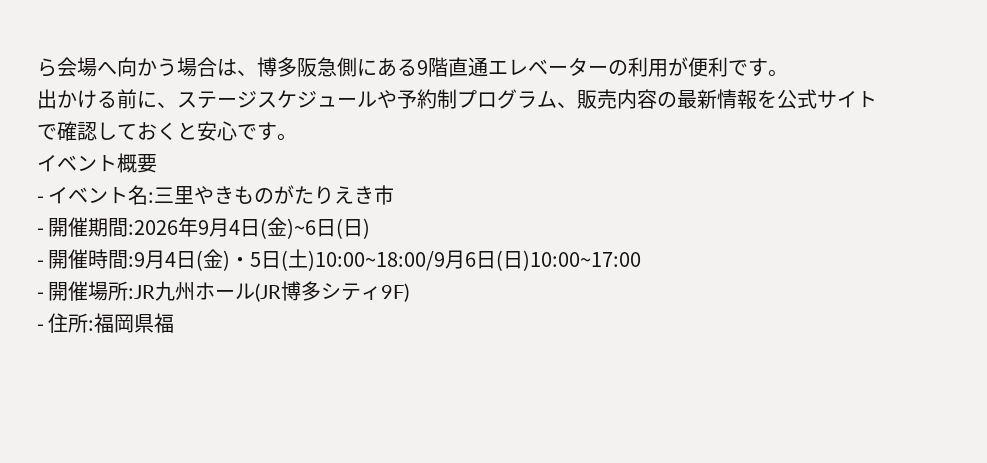ら会場へ向かう場合は、博多阪急側にある9階直通エレベーターの利用が便利です。
出かける前に、ステージスケジュールや予約制プログラム、販売内容の最新情報を公式サイトで確認しておくと安心です。
イベント概要
- イベント名:三里やきものがたりえき市
- 開催期間:2026年9月4日(金)~6日(日)
- 開催時間:9月4日(金)・5日(土)10:00~18:00/9月6日(日)10:00~17:00
- 開催場所:JR九州ホール(JR博多シティ9F)
- 住所:福岡県福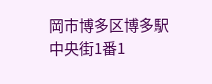岡市博多区博多駅中央街1番1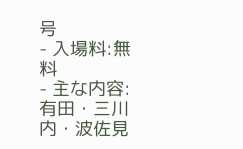号
- 入場料:無料
- 主な内容:有田・三川内・波佐見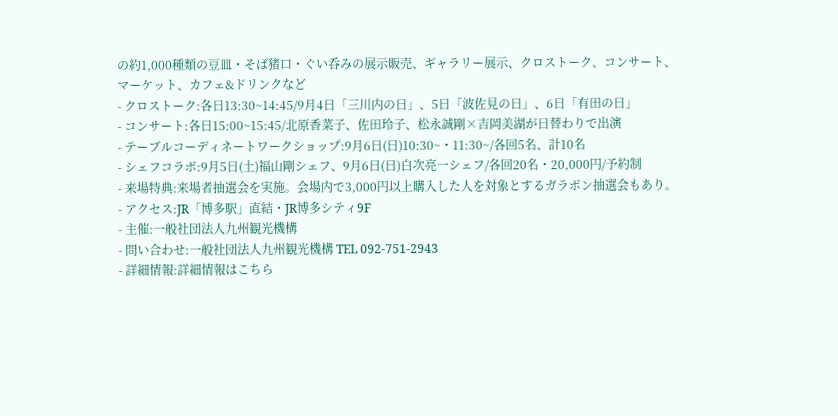の約1,000種類の豆皿・そば猪口・ぐい呑みの展示販売、ギャラリー展示、クロストーク、コンサート、マーケット、カフェ&ドリンクなど
- クロストーク:各日13:30~14:45/9月4日「三川内の日」、5日「波佐見の日」、6日「有田の日」
- コンサート:各日15:00~15:45/北原香菜子、佐田玲子、松永誠剛×吉岡美湖が日替わりで出演
- テーブルコーディネートワークショップ:9月6日(日)10:30~・11:30~/各回5名、計10名
- シェフコラボ:9月5日(土)福山剛シェフ、9月6日(日)白次亮一シェフ/各回20名・20,000円/予約制
- 来場特典:来場者抽選会を実施。会場内で3,000円以上購入した人を対象とするガラポン抽選会もあり。
- アクセス:JR「博多駅」直結・JR博多シティ9F
- 主催:一般社団法人九州観光機構
- 問い合わせ:一般社団法人九州観光機構 TEL 092-751-2943
- 詳細情報:詳細情報はこちら